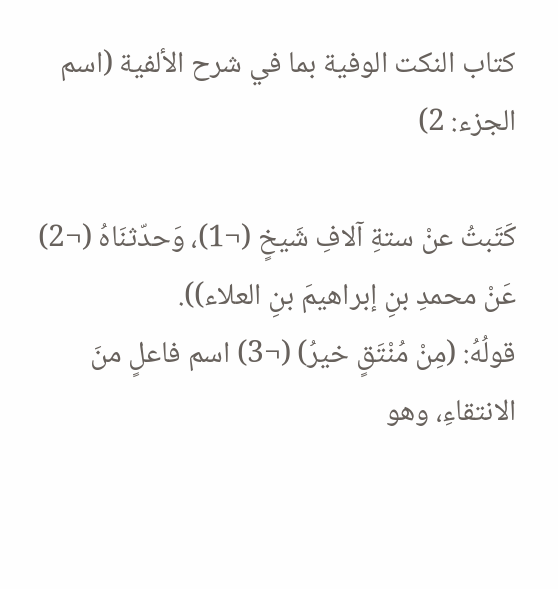كتاب النكت الوفية بما في شرح الألفية (اسم الجزء: 2)

كَتَبتُ عنْ ستةِ آلافِ شَيخٍ (¬1)، وَحدّثنَاهُ (¬2) عَنْ محمدِ بنِ إبراهيمَ بنِ العلاء)).
قولُهُ: (مِنْ مُنْتَقٍ خيرُ) (¬3) اسم فاعلٍ منَ الانتقاءِ، وهو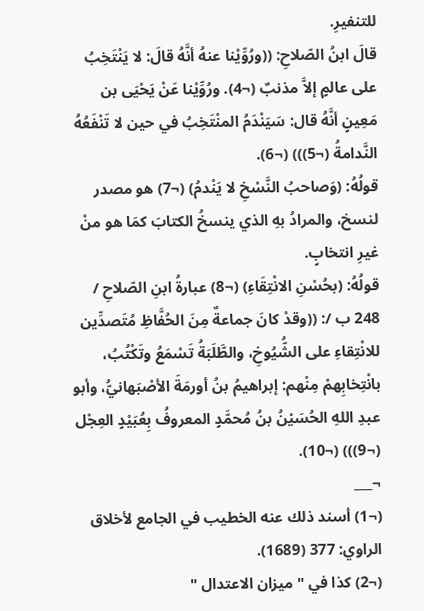للتنفيرِ.
قالَ ابنُ الصّلاحِ: ((ورُوِّيْنا عنهُ أنَّهُ قالَ: لا يَنْتَخِبُ على عالمٍ إلاَّ مذنبٌ (¬4). ورُوِّيْنا عَنْ يَحْيَى بن مَعِينٍ أنَّهُ قال: سَيَنْدَمُ المنْتَخِبُ في حين لا تَنْفَعُهُ
النَّدامةُ (¬5))) (¬6).
قولُهُ: (وَصاحبُ النَّسْخِ لا يَنْدمُ) (¬7) هو مصدر لنسخ، والمرادُ بهِ الذي ينسخُ الكتابَ كمَا هو منْ غيرِ انتخابٍ.
قولُهُ: (بحُسْنِ الانْتِقَاءِ) (¬8) عبارةُ ابنِ الصّلاحِ / 248 ب /: ((وقدْ كانَ جماعةٌ مِنَ الحُفَّاظِ مُتَصدِّين للانْتِقاءِ على الشُّيُوخِ، والطَّلَبَةُ تَسْمَعُ وتَكْتُبُ، بانْتِخابِهمْ مِنْهم: إبراهيمُ بنُ أورمَةَ الأصْبَهانيُّ، وأبو عبدِ اللهِ الحُسَيْنُ بنُ مُحمَّدٍ المعروفُ بِعُبَيْدٍ العِجْل (¬9))) (¬10).
¬___
(¬1) أسند ذلك عنه الخطيب في الجامع لأخلاق الراوي: 377 (1689).
(¬2) كذا في " ميزان الاعتدال "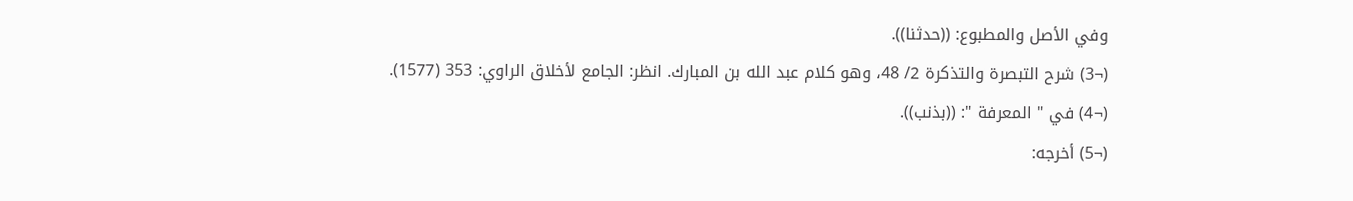وفي الأصل والمطبوع: ((حدثنا)).
(¬3) شرح التبصرة والتذكرة 2/ 48، وهو كلام عبد الله بن المبارك. انظر: الجامع لأخلاق الراوي: 353 (1577).
(¬4) في " المعرفة ": ((بذنب)).
(¬5) أخرجه: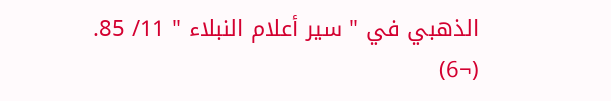الذهبي في " سير أعلام النبلاء " 11/ 85.
(¬6)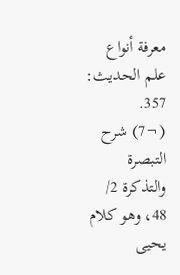معرفة أنواع علم الحديث: 357.
(¬7) شرح التبصرة والتذكرة 2/ 48، وهو كلام يحيى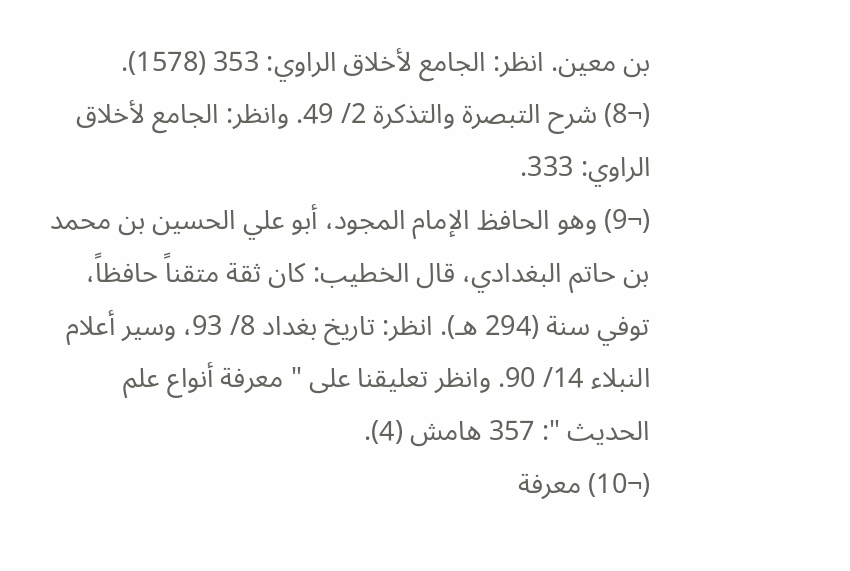بن معين. انظر: الجامع لأخلاق الراوي: 353 (1578).
(¬8) شرح التبصرة والتذكرة 2/ 49. وانظر: الجامع لأخلاق الراوي: 333.
(¬9) وهو الحافظ الإمام المجود، أبو علي الحسين بن محمد بن حاتم البغدادي، قال الخطيب: كان ثقة متقناً حافظاً، توفي سنة (294 هـ‍). انظر: تاريخ بغداد 8/ 93، وسير أعلام النبلاء 14/ 90. وانظر تعليقنا على " معرفة أنواع علم الحديث ": 357 هامش (4).
(¬10) معرفة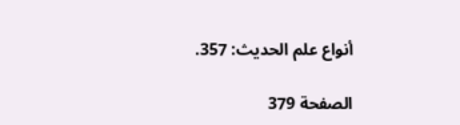أنواع علم الحديث: 357.

الصفحة 379